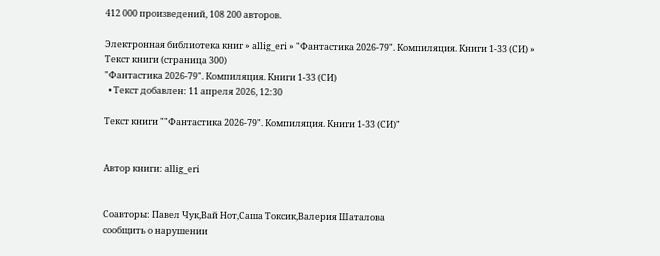412 000 произведений, 108 200 авторов.

Электронная библиотека книг » allig_eri » "Фантастика 2026-79". Компиляция. Книги 1-33 (СИ) » Текст книги (страница 300)
"Фантастика 2026-79". Компиляция. Книги 1-33 (СИ)
  • Текст добавлен: 11 апреля 2026, 12:30

Текст книги ""Фантастика 2026-79". Компиляция. Книги 1-33 (СИ)"


Автор книги: allig_eri


Соавторы: Павел Чук,Вай Нот,Саша Токсик,Валерия Шаталова
сообщить о нарушении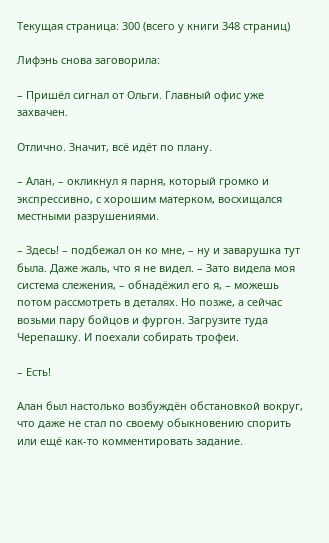Текущая страница: 300 (всего у книги 348 страниц)

Лифэнь снова заговорила:

– Пришёл сигнал от Ольги. Главный офис уже захвачен.

Отлично. Значит, всё идёт по плану.

– Алан, – окликнул я парня, который громко и экспрессивно, с хорошим матерком, восхищался местными разрушениями.

– Здесь! – подбежал он ко мне, – ну и заварушка тут была. Даже жаль, что я не видел. – Зато видела моя система слежения, – обнадёжил его я, – можешь потом рассмотреть в деталях. Но позже, а сейчас возьми пару бойцов и фургон. Загрузите туда Черепашку. И поехали собирать трофеи.

– Есть!

Алан был настолько возбуждён обстановкой вокруг, что даже не стал по своему обыкновению спорить или ещё как-то комментировать задание.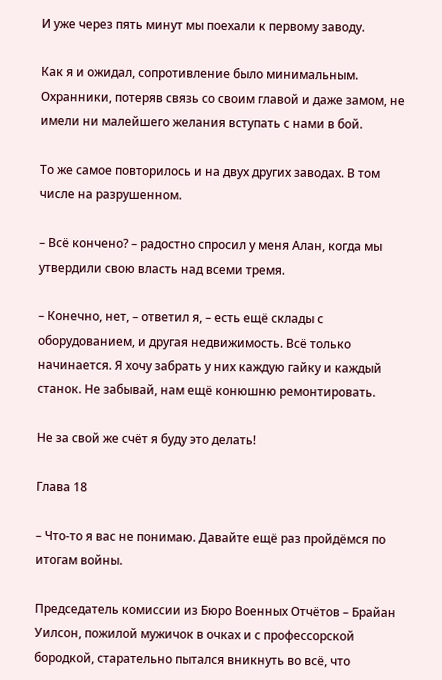И уже через пять минут мы поехали к первому заводу.

Как я и ожидал, сопротивление было минимальным. Охранники, потеряв связь со своим главой и даже замом, не имели ни малейшего желания вступать с нами в бой.

То же самое повторилось и на двух других заводах. В том числе на разрушенном.

– Всё кончено? – радостно спросил у меня Алан, когда мы утвердили свою власть над всеми тремя.

– Конечно, нет, – ответил я, – есть ещё склады с оборудованием, и другая недвижимость. Всё только начинается. Я хочу забрать у них каждую гайку и каждый станок. Не забывай, нам ещё конюшню ремонтировать.

Не за свой же счёт я буду это делать!

Глава 18

– Что-то я вас не понимаю. Давайте ещё раз пройдёмся по итогам войны.

Председатель комиссии из Бюро Военных Отчётов – Брайан Уилсон, пожилой мужичок в очках и с профессорской бородкой, старательно пытался вникнуть во всё, что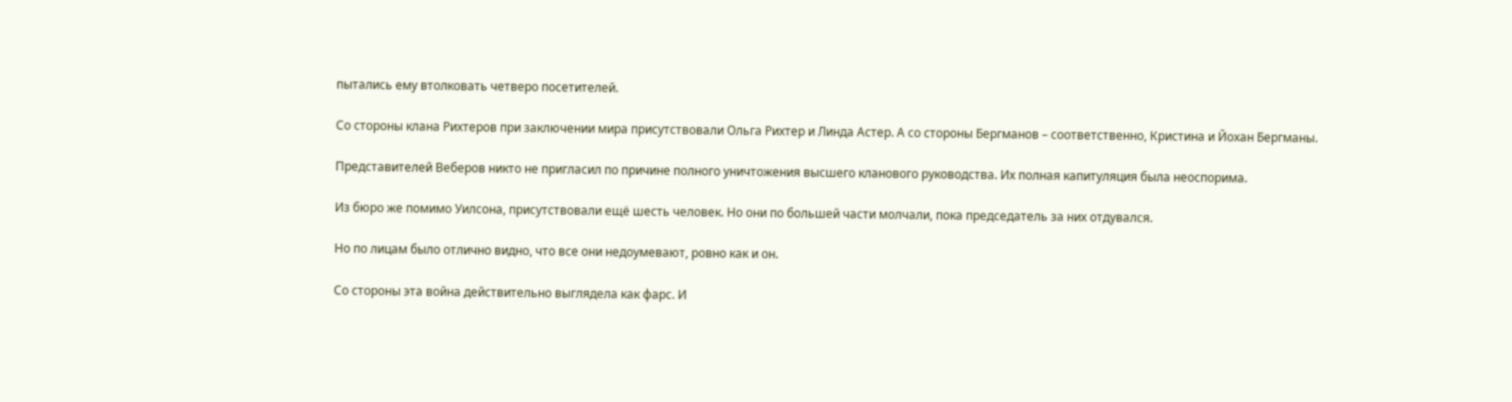пытались ему втолковать четверо посетителей.

Со стороны клана Рихтеров при заключении мира присутствовали Ольга Рихтер и Линда Астер. А со стороны Бергманов – соответственно, Кристина и Йохан Бергманы.

Представителей Веберов никто не пригласил по причине полного уничтожения высшего кланового руководства. Их полная капитуляция была неоспорима.

Из бюро же помимо Уилсона, присутствовали ещё шесть человек. Но они по большей части молчали, пока председатель за них отдувался.

Но по лицам было отлично видно, что все они недоумевают, ровно как и он.

Со стороны эта война действительно выглядела как фарс. И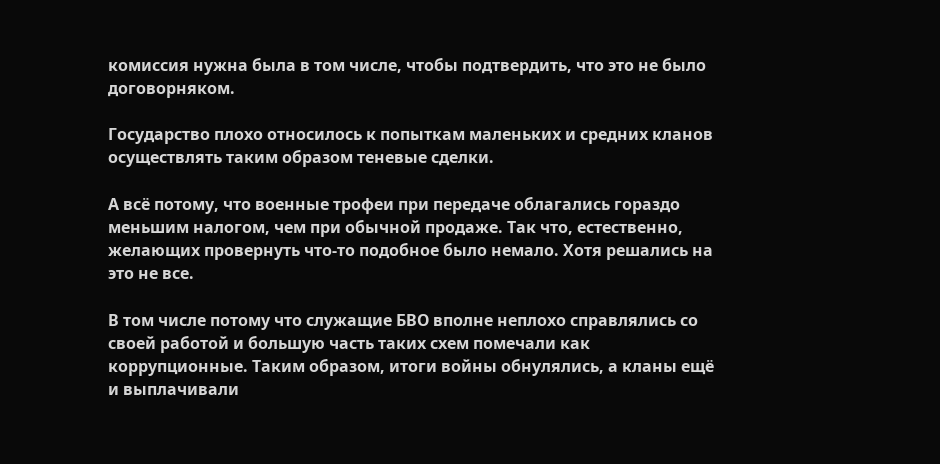комиссия нужна была в том числе, чтобы подтвердить, что это не было договорняком.

Государство плохо относилось к попыткам маленьких и средних кланов осуществлять таким образом теневые сделки.

А всё потому, что военные трофеи при передаче облагались гораздо меньшим налогом, чем при обычной продаже. Так что, естественно, желающих провернуть что-то подобное было немало. Хотя решались на это не все.

В том числе потому что служащие БВО вполне неплохо справлялись со своей работой и большую часть таких схем помечали как коррупционные. Таким образом, итоги войны обнулялись, а кланы ещё и выплачивали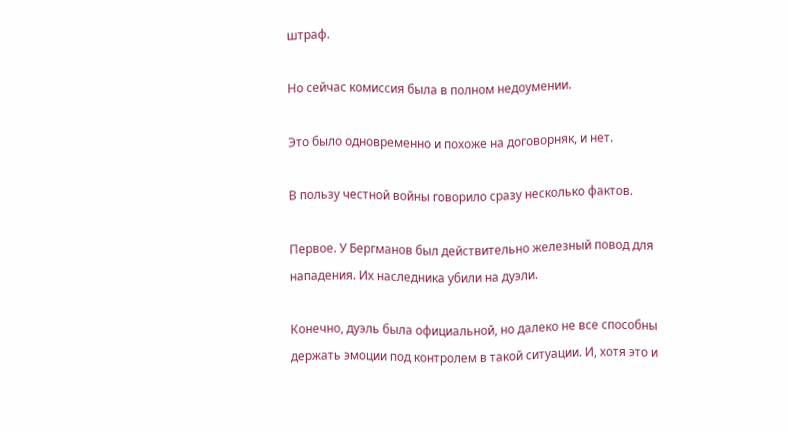штраф.

Но сейчас комиссия была в полном недоумении.

Это было одновременно и похоже на договорняк, и нет.

В пользу честной войны говорило сразу несколько фактов.

Первое. У Бергманов был действительно железный повод для нападения. Их наследника убили на дуэли.

Конечно, дуэль была официальной, но далеко не все способны держать эмоции под контролем в такой ситуации. И, хотя это и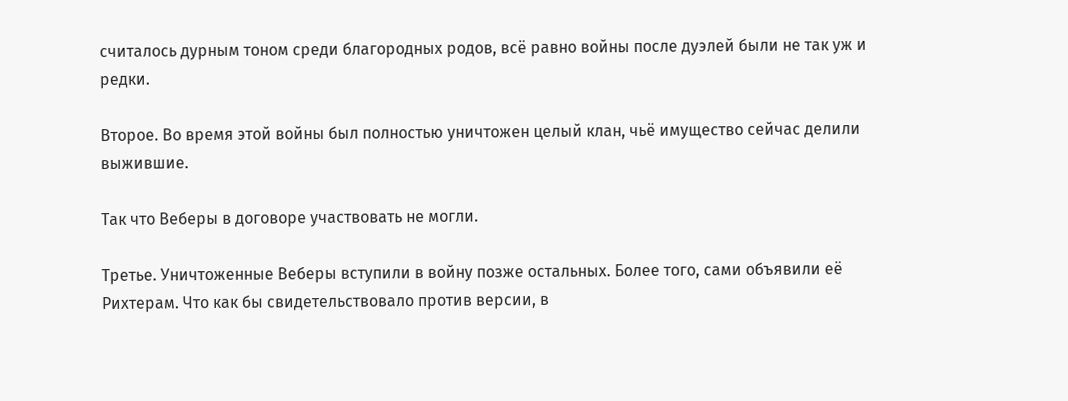считалось дурным тоном среди благородных родов, всё равно войны после дуэлей были не так уж и редки.

Второе. Во время этой войны был полностью уничтожен целый клан, чьё имущество сейчас делили выжившие.

Так что Веберы в договоре участвовать не могли.

Третье. Уничтоженные Веберы вступили в войну позже остальных. Более того, сами объявили её Рихтерам. Что как бы свидетельствовало против версии, в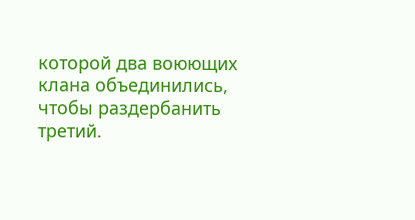которой два воюющих клана объединились, чтобы раздербанить третий.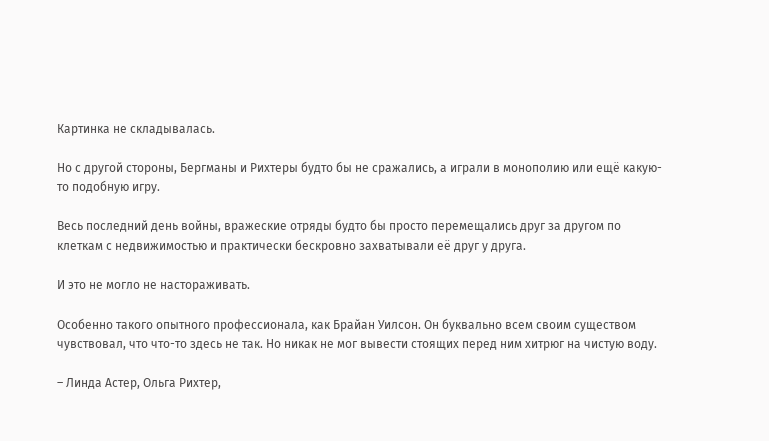Картинка не складывалась.

Но с другой стороны, Бергманы и Рихтеры будто бы не сражались, а играли в монополию или ещё какую-то подобную игру.

Весь последний день войны, вражеские отряды будто бы просто перемещались друг за другом по клеткам с недвижимостью и практически бескровно захватывали её друг у друга.

И это не могло не настораживать.

Особенно такого опытного профессионала, как Брайан Уилсон. Он буквально всем своим существом чувствовал, что что-то здесь не так. Но никак не мог вывести стоящих перед ним хитрюг на чистую воду.

– Линда Астер, Ольга Рихтер,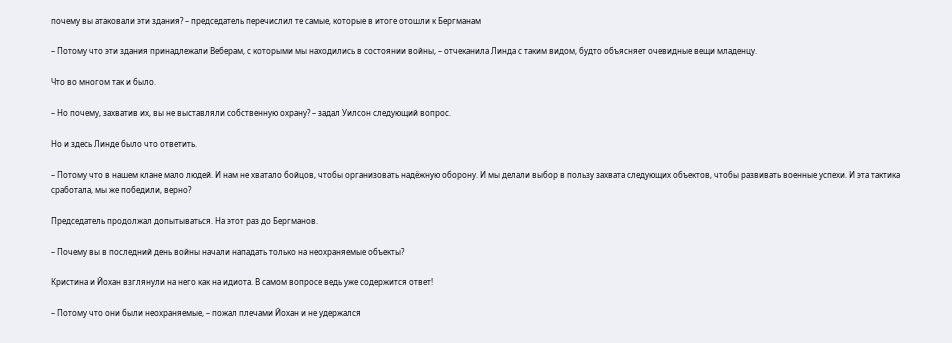почему вы атаковали эти здания? – председатель перечислил те самые, которые в итоге отошли к Бергманам

– Потому что эти здания принадлежали Веберам, с которыми мы находились в состоянии войны, – отчеканила Линда с таким видом, будто объясняет очевидные вещи младенцу.

Что во многом так и было.

– Но почему, захватив их, вы не выставляли собственную охрану? – задал Уилсон следующий вопрос.

Но и здесь Линде было что ответить.

– Потому что в нашем клане мало людей. И нам не хватало бойцов, чтобы организовать надёжную оборону. И мы делали выбор в пользу захвата следующих объектов, чтобы развивать военные успехи. И эта тактика сработала, мы же победили, верно?

Председатель продолжал допытываться. На этот раз до Бергманов.

– Почему вы в последний день войны начали нападать только на неохраняемые объекты?

Кристина и Йохан взглянули на него как на идиота. В самом вопросе ведь уже содержится ответ!

– Потому что они были неохраняемые, – пожал плечами Йохан и не удержался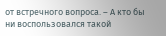от встречного вопроса. – А кто бы ни воспользовался такой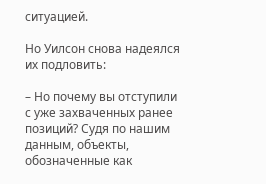ситуацией.

Но Уилсон снова надеялся их подловить:

– Но почему вы отступили с уже захваченных ранее позиций? Судя по нашим данным, объекты, обозначенные как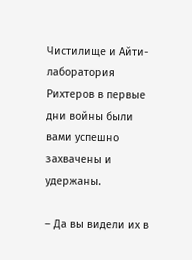Чистилище и Айти-лаборатория Рихтеров в первые дни войны были вами успешно захвачены и удержаны.

– Да вы видели их в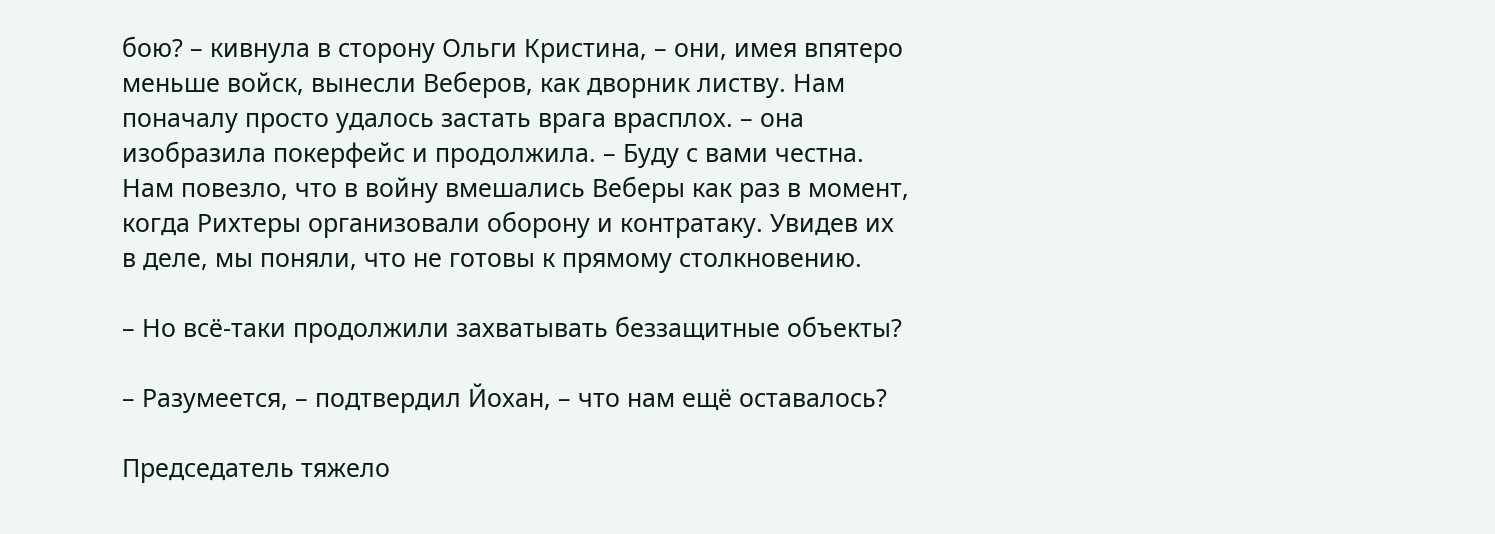бою? – кивнула в сторону Ольги Кристина, – они, имея впятеро меньше войск, вынесли Веберов, как дворник листву. Нам поначалу просто удалось застать врага врасплох. – она изобразила покерфейс и продолжила. – Буду с вами честна. Нам повезло, что в войну вмешались Веберы как раз в момент, когда Рихтеры организовали оборону и контратаку. Увидев их в деле, мы поняли, что не готовы к прямому столкновению.

– Но всё-таки продолжили захватывать беззащитные объекты?

– Разумеется, – подтвердил Йохан, – что нам ещё оставалось?

Председатель тяжело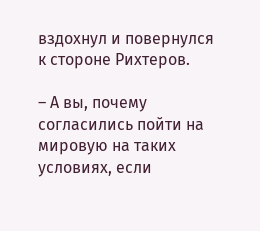вздохнул и повернулся к стороне Рихтеров.

– А вы, почему согласились пойти на мировую на таких условиях, если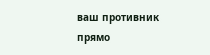ваш противник прямо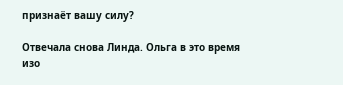признаёт вашу силу?

Отвечала снова Линда. Ольга в это время изо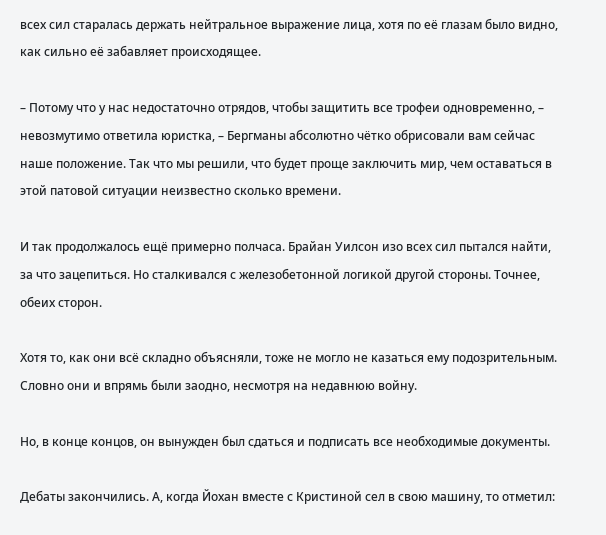всех сил старалась держать нейтральное выражение лица, хотя по её глазам было видно, как сильно её забавляет происходящее.

– Потому что у нас недостаточно отрядов, чтобы защитить все трофеи одновременно, – невозмутимо ответила юристка, – Бергманы абсолютно чётко обрисовали вам сейчас наше положение. Так что мы решили, что будет проще заключить мир, чем оставаться в этой патовой ситуации неизвестно сколько времени.

И так продолжалось ещё примерно полчаса. Брайан Уилсон изо всех сил пытался найти, за что зацепиться. Но сталкивался с железобетонной логикой другой стороны. Точнее, обеих сторон.

Хотя то, как они всё складно объясняли, тоже не могло не казаться ему подозрительным. Словно они и впрямь были заодно, несмотря на недавнюю войну.

Но, в конце концов, он вынужден был сдаться и подписать все необходимые документы.

Дебаты закончились. А, когда Йохан вместе с Кристиной сел в свою машину, то отметил: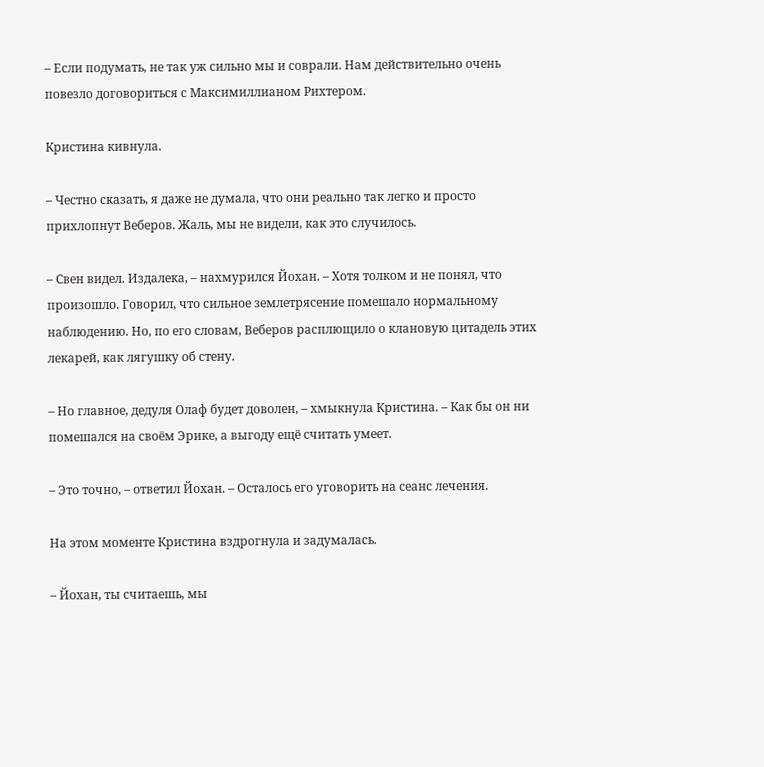– Если подумать, не так уж сильно мы и соврали. Нам действительно очень повезло договориться с Максимиллианом Рихтером.

Кристина кивнула.

– Честно сказать, я даже не думала, что они реально так легко и просто прихлопнут Веберов. Жаль, мы не видели, как это случилось.

– Свен видел. Издалека, – нахмурился Йохан. – Хотя толком и не понял, что произошло. Говорил, что сильное землетрясение помешало нормальному наблюдению. Но, по его словам, Веберов расплющило о клановую цитадель этих лекарей, как лягушку об стену.

– Но главное, дедуля Олаф будет доволен, – хмыкнула Кристина. – Как бы он ни помешался на своём Эрике, а выгоду ещё считать умеет.

– Это точно, – ответил Йохан. – Осталось его уговорить на сеанс лечения.

На этом моменте Кристина вздрогнула и задумалась.

– Йохан, ты считаешь, мы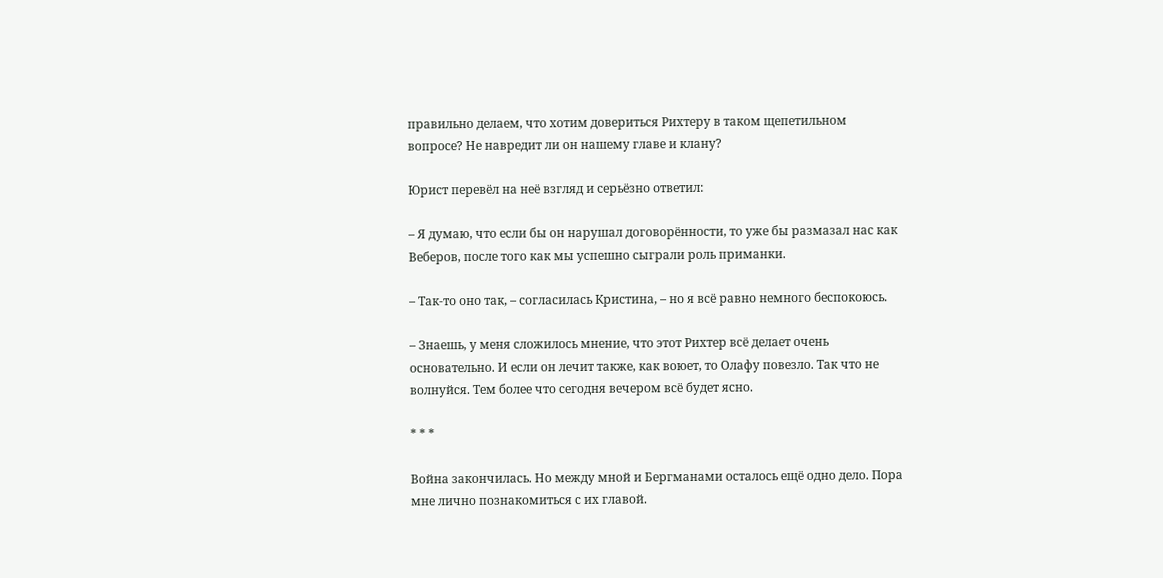правильно делаем, что хотим довериться Рихтеру в таком щепетильном вопросе? Не навредит ли он нашему главе и клану?

Юрист перевёл на неё взгляд и серьёзно ответил:

– Я думаю, что если бы он нарушал договорённости, то уже бы размазал нас как Веберов, после того как мы успешно сыграли роль приманки.

– Так-то оно так, – согласилась Кристина, – но я всё равно немного беспокоюсь.

– Знаешь, у меня сложилось мнение, что этот Рихтер всё делает очень основательно. И если он лечит также, как воюет, то Олафу повезло. Так что не волнуйся. Тем более что сегодня вечером всё будет ясно.

* * *

Война закончилась. Но между мной и Бергманами осталось ещё одно дело. Пора мне лично познакомиться с их главой.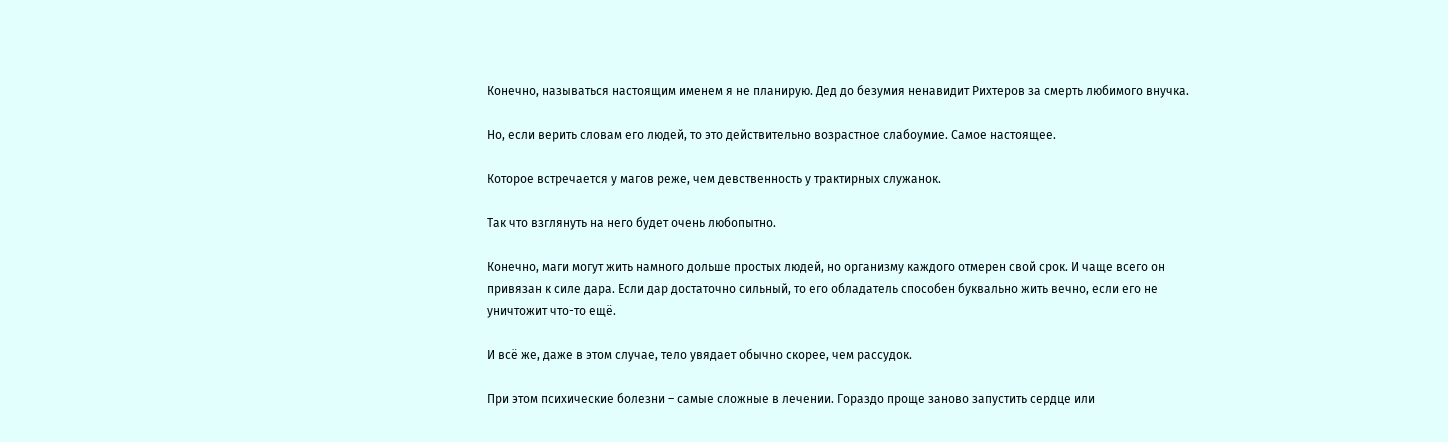Конечно, называться настоящим именем я не планирую. Дед до безумия ненавидит Рихтеров за смерть любимого внучка.

Но, если верить словам его людей, то это действительно возрастное слабоумие. Самое настоящее.

Которое встречается у магов реже, чем девственность у трактирных служанок.

Так что взглянуть на него будет очень любопытно.

Конечно, маги могут жить намного дольше простых людей, но организму каждого отмерен свой срок. И чаще всего он привязан к силе дара. Если дар достаточно сильный, то его обладатель способен буквально жить вечно, если его не уничтожит что-то ещё.

И всё же, даже в этом случае, тело увядает обычно скорее, чем рассудок.

При этом психические болезни – самые сложные в лечении. Гораздо проще заново запустить сердце или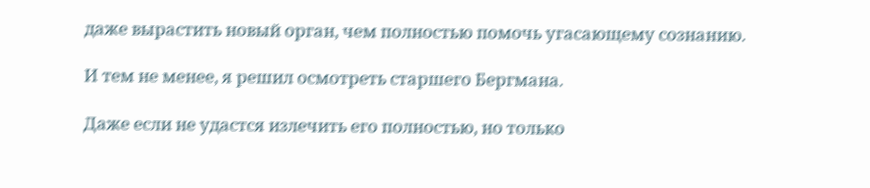даже вырастить новый орган, чем полностью помочь угасающему сознанию.

И тем не менее, я решил осмотреть старшего Бергмана.

Даже если не удастся излечить его полностью, но только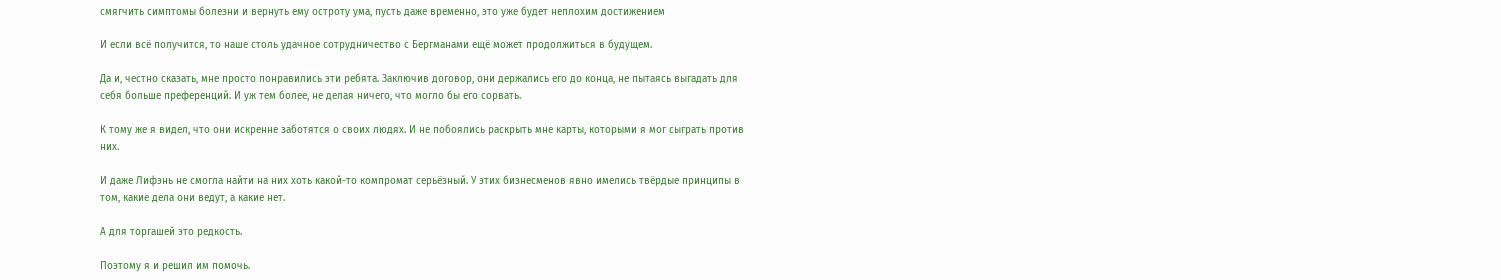смягчить симптомы болезни и вернуть ему остроту ума, пусть даже временно, это уже будет неплохим достижением

И если всё получится, то наше столь удачное сотрудничество с Бергманами ещё может продолжиться в будущем.

Да и, честно сказать, мне просто понравились эти ребята. Заключив договор, они держались его до конца, не пытаясь выгадать для себя больше преференций. И уж тем более, не делая ничего, что могло бы его сорвать.

К тому же я видел, что они искренне заботятся о своих людях. И не побоялись раскрыть мне карты, которыми я мог сыграть против них.

И даже Лифэнь не смогла найти на них хоть какой-то компромат серьёзный. У этих бизнесменов явно имелись твёрдые принципы в том, какие дела они ведут, а какие нет.

А для торгашей это редкость.

Поэтому я и решил им помочь.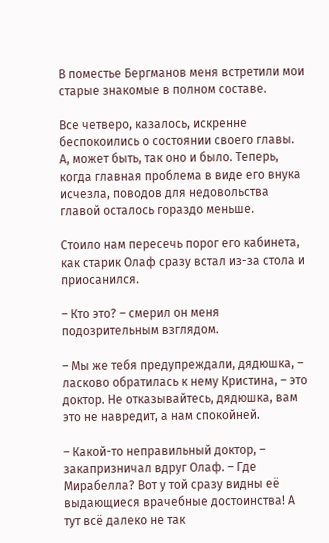В поместье Бергманов меня встретили мои старые знакомые в полном составе.

Все четверо, казалось, искренне беспокоились о состоянии своего главы. А, может быть, так оно и было. Теперь, когда главная проблема в виде его внука исчезла, поводов для недовольства главой осталось гораздо меньше.

Стоило нам пересечь порог его кабинета, как старик Олаф сразу встал из-за стола и приосанился.

– Кто это? – смерил он меня подозрительным взглядом.

– Мы же тебя предупреждали, дядюшка, – ласково обратилась к нему Кристина, – это доктор. Не отказывайтесь, дядюшка, вам это не навредит, а нам спокойней.

– Какой-то неправильный доктор, – закапризничал вдруг Олаф. – Где Мирабелла? Вот у той сразу видны её выдающиеся врачебные достоинства! А тут всё далеко не так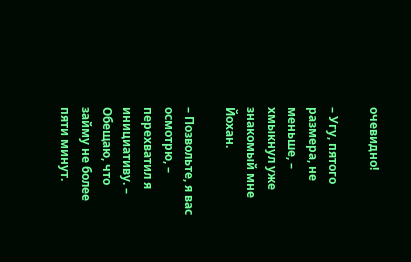очевидно!

– Угу, пятого размера, не меньше, – хмыкнул уже знакомый мне Йохан.

– Позвольте, я вас осмотрю, – перехватил я инициативу. – Обещаю, что займу не более пяти минут.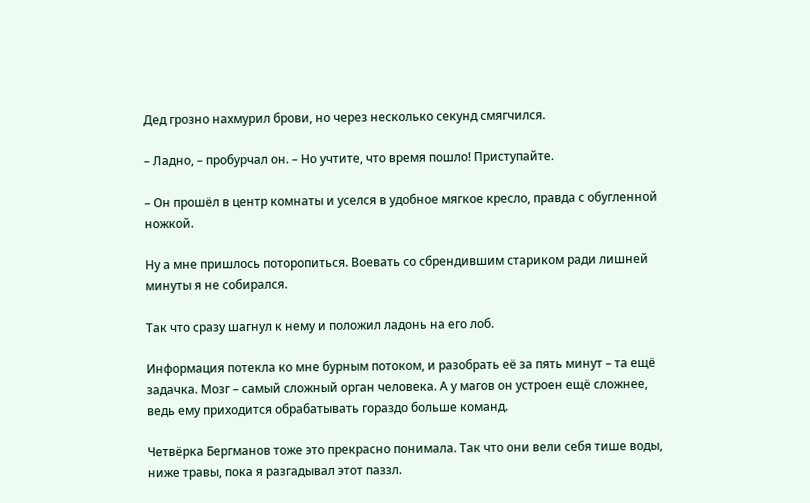Дед грозно нахмурил брови, но через несколько секунд смягчился.

– Ладно, – пробурчал он. – Но учтите, что время пошло! Приступайте.

– Он прошёл в центр комнаты и уселся в удобное мягкое кресло, правда с обугленной ножкой.

Ну а мне пришлось поторопиться. Воевать со сбрендившим стариком ради лишней минуты я не собирался.

Так что сразу шагнул к нему и положил ладонь на его лоб.

Информация потекла ко мне бурным потоком, и разобрать её за пять минут – та ещё задачка. Мозг – самый сложный орган человека. А у магов он устроен ещё сложнее, ведь ему приходится обрабатывать гораздо больше команд.

Четвёрка Бергманов тоже это прекрасно понимала. Так что они вели себя тише воды, ниже травы, пока я разгадывал этот паззл.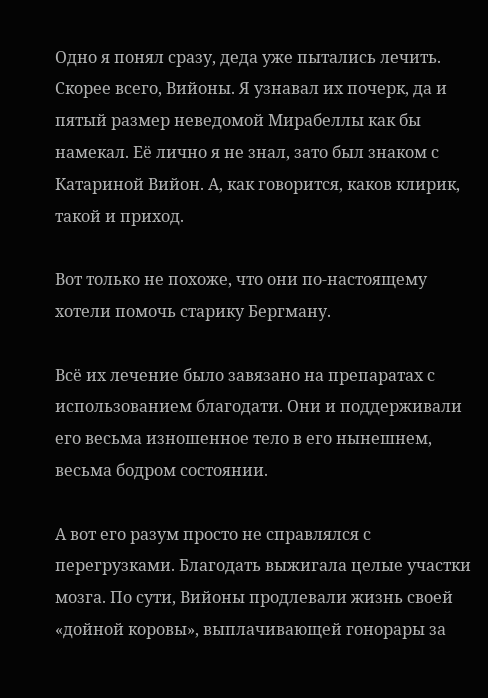Одно я понял сразу, деда уже пытались лечить. Скорее всего, Вийоны. Я узнавал их почерк, да и пятый размер неведомой Мирабеллы как бы намекал. Её лично я не знал, зато был знаком с Катариной Вийон. А, как говорится, каков клирик, такой и приход.

Вот только не похоже, что они по-настоящему хотели помочь старику Бергману.

Всё их лечение было завязано на препаратах с использованием благодати. Они и поддерживали его весьма изношенное тело в его нынешнем, весьма бодром состоянии.

А вот его разум просто не справлялся с перегрузками. Благодать выжигала целые участки мозга. По сути, Вийоны продлевали жизнь своей «дойной коровы», выплачивающей гонорары за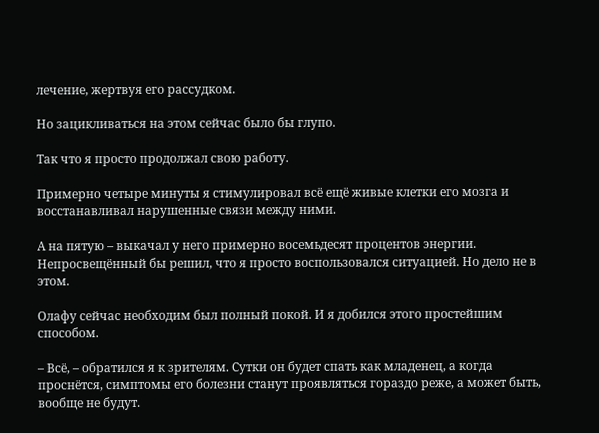лечение, жертвуя его рассудком.

Но зацикливаться на этом сейчас было бы глупо.

Так что я просто продолжал свою работу.

Примерно четыре минуты я стимулировал всё ещё живые клетки его мозга и восстанавливал нарушенные связи между ними.

А на пятую – выкачал у него примерно восемьдесят процентов энергии. Непросвещённый бы решил, что я просто воспользовался ситуацией. Но дело не в этом.

Олафу сейчас необходим был полный покой. И я добился этого простейшим способом.

– Всё, – обратился я к зрителям. Сутки он будет спать как младенец, а когда проснётся, симптомы его болезни станут проявляться гораздо реже, а может быть, вообще не будут.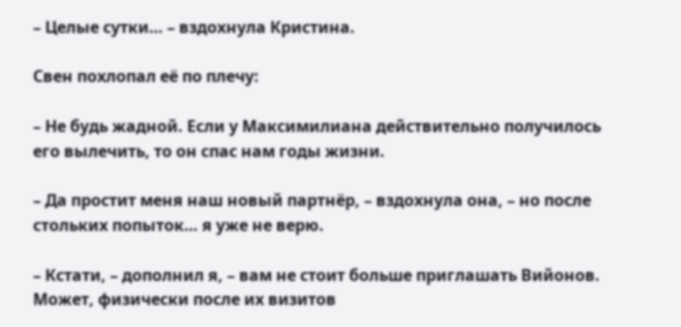– Целые сутки… – вздохнула Кристина.

Свен похлопал её по плечу:

– Не будь жадной. Если у Максимилиана действительно получилось его вылечить, то он спас нам годы жизни.

– Да простит меня наш новый партнёр, – вздохнула она, – но после стольких попыток… я уже не верю.

– Кстати, – дополнил я, – вам не стоит больше приглашать Вийонов. Может, физически после их визитов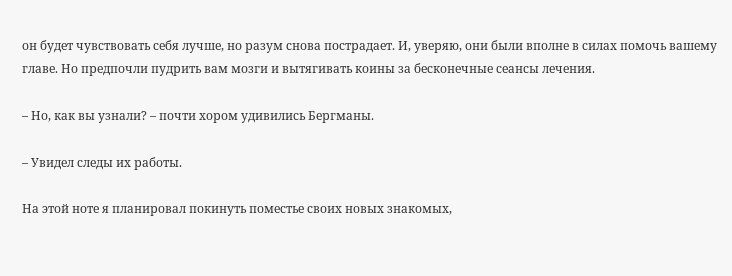он будет чувствовать себя лучше, но разум снова пострадает. И, уверяю, они были вполне в силах помочь вашему главе. Но предпочли пудрить вам мозги и вытягивать коины за бесконечные сеансы лечения.

– Но, как вы узнали? – почти хором удивились Бергманы.

– Увидел следы их работы.

На этой ноте я планировал покинуть поместье своих новых знакомых,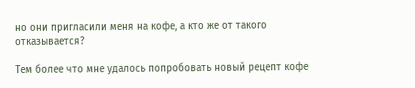но они пригласили меня на кофе, а кто же от такого отказывается?

Тем более что мне удалось попробовать новый рецепт кофе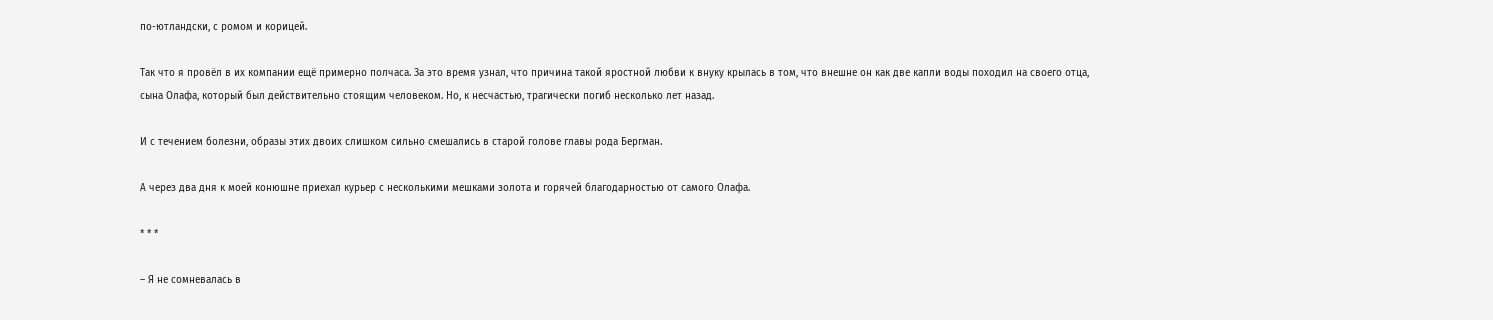по-ютландски, с ромом и корицей.

Так что я провёл в их компании ещё примерно полчаса. За это время узнал, что причина такой яростной любви к внуку крылась в том, что внешне он как две капли воды походил на своего отца, сына Олафа, который был действительно стоящим человеком. Но, к несчастью, трагически погиб несколько лет назад.

И с течением болезни, образы этих двоих слишком сильно смешались в старой голове главы рода Бергман.

А через два дня к моей конюшне приехал курьер с несколькими мешками золота и горячей благодарностью от самого Олафа.

* * *

– Я не сомневалась в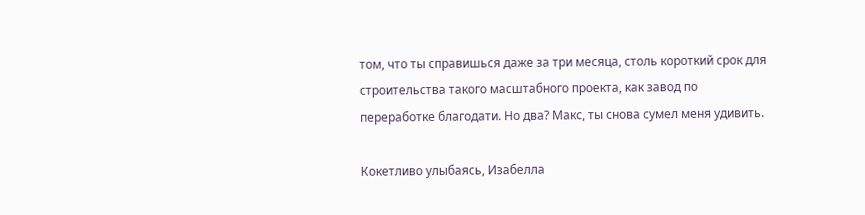том, что ты справишься даже за три месяца, столь короткий срок для строительства такого масштабного проекта, как завод по переработке благодати. Но два? Макс, ты снова сумел меня удивить.

Кокетливо улыбаясь, Изабелла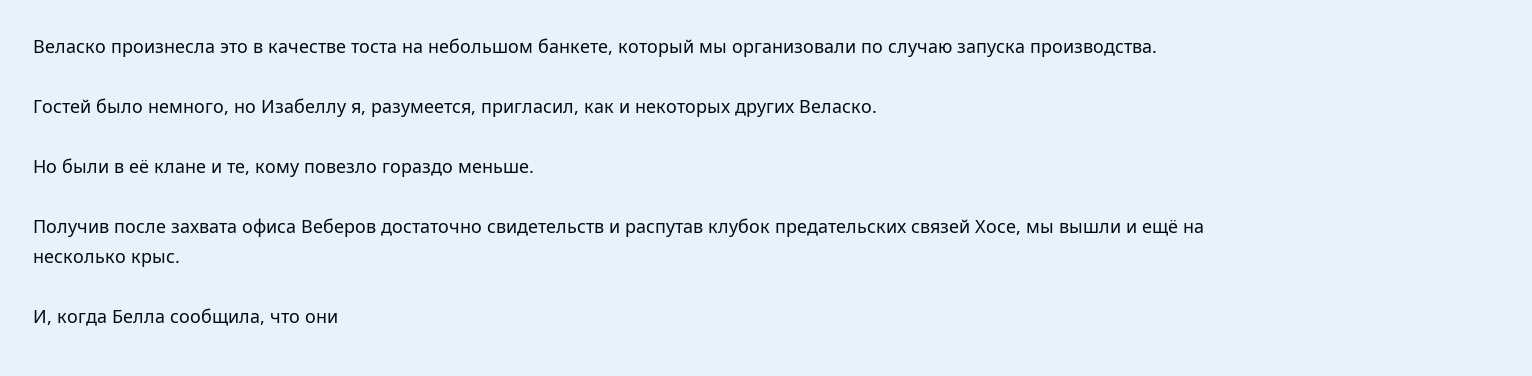Веласко произнесла это в качестве тоста на небольшом банкете, который мы организовали по случаю запуска производства.

Гостей было немного, но Изабеллу я, разумеется, пригласил, как и некоторых других Веласко.

Но были в её клане и те, кому повезло гораздо меньше.

Получив после захвата офиса Веберов достаточно свидетельств и распутав клубок предательских связей Хосе, мы вышли и ещё на несколько крыс.

И, когда Белла сообщила, что они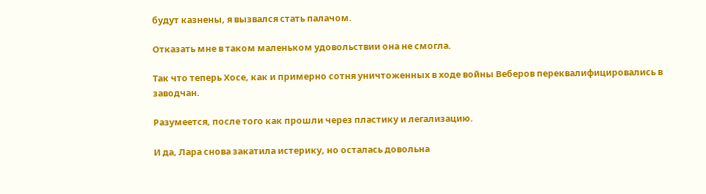будут казнены, я вызвался стать палачом.

Отказать мне в таком маленьком удовольствии она не смогла.

Так что теперь Хосе, как и примерно сотня уничтоженных в ходе войны Веберов переквалифицировались в заводчан.

Разумеется, после того как прошли через пластику и легализацию.

И да, Лара снова закатила истерику, но осталась довольна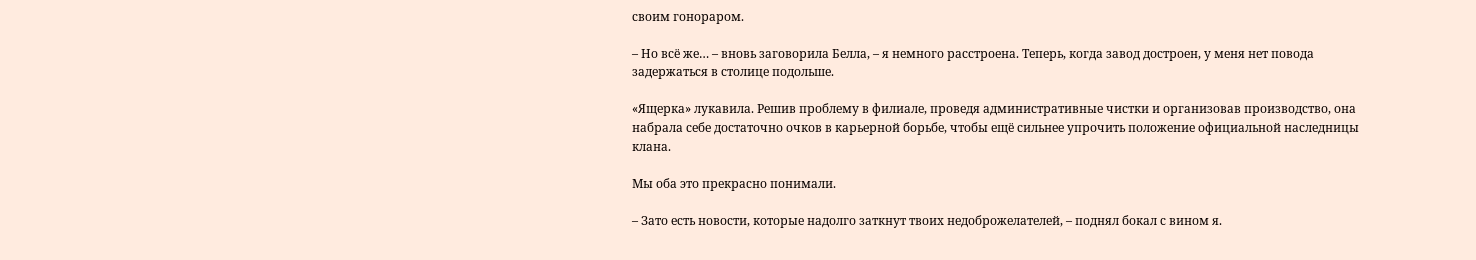своим гонораром.

– Но всё же… – вновь заговорила Белла, – я немного расстроена. Теперь, когда завод достроен, у меня нет повода задержаться в столице подольше.

«Ящерка» лукавила. Решив проблему в филиале, проведя административные чистки и организовав производство, она набрала себе достаточно очков в карьерной борьбе, чтобы ещё сильнее упрочить положение официальной наследницы клана.

Мы оба это прекрасно понимали.

– Зато есть новости, которые надолго заткнут твоих недоброжелателей, – поднял бокал с вином я.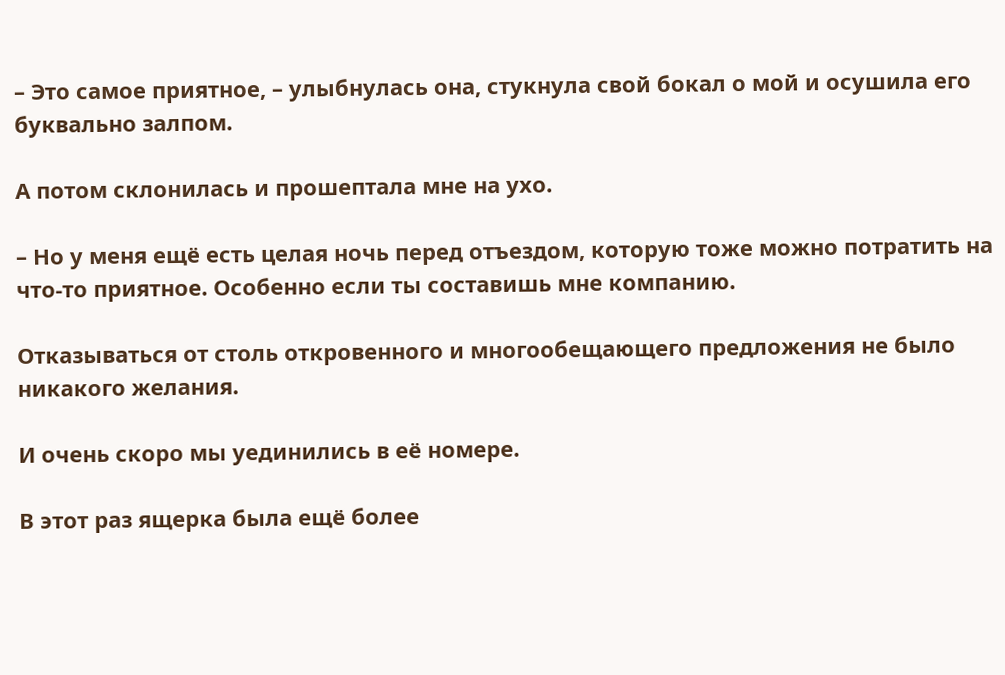– Это самое приятное, – улыбнулась она, стукнула свой бокал о мой и осушила его буквально залпом.

А потом склонилась и прошептала мне на ухо.

– Но у меня ещё есть целая ночь перед отъездом, которую тоже можно потратить на что-то приятное. Особенно если ты составишь мне компанию.

Отказываться от столь откровенного и многообещающего предложения не было никакого желания.

И очень скоро мы уединились в её номере.

В этот раз ящерка была ещё более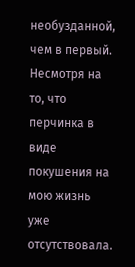необузданной, чем в первый. Несмотря на то, что перчинка в виде покушения на мою жизнь уже отсутствовала.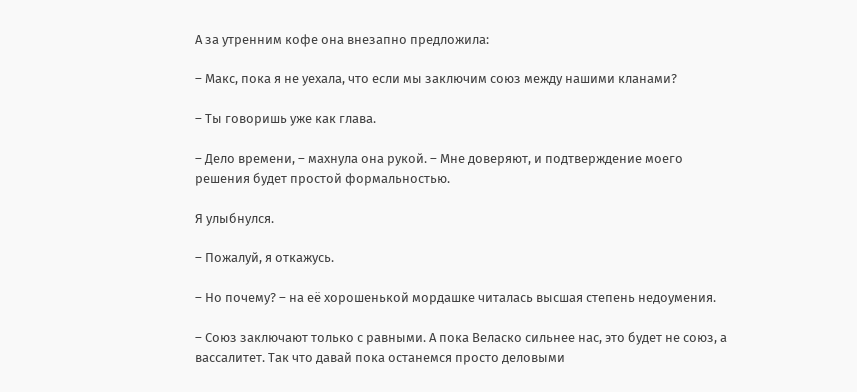А за утренним кофе она внезапно предложила:

– Макс, пока я не уехала, что если мы заключим союз между нашими кланами?

– Ты говоришь уже как глава.

– Дело времени, – махнула она рукой. – Мне доверяют, и подтверждение моего решения будет простой формальностью.

Я улыбнулся.

– Пожалуй, я откажусь.

– Но почему? – на её хорошенькой мордашке читалась высшая степень недоумения.

– Союз заключают только с равными. А пока Веласко сильнее нас, это будет не союз, а вассалитет. Так что давай пока останемся просто деловыми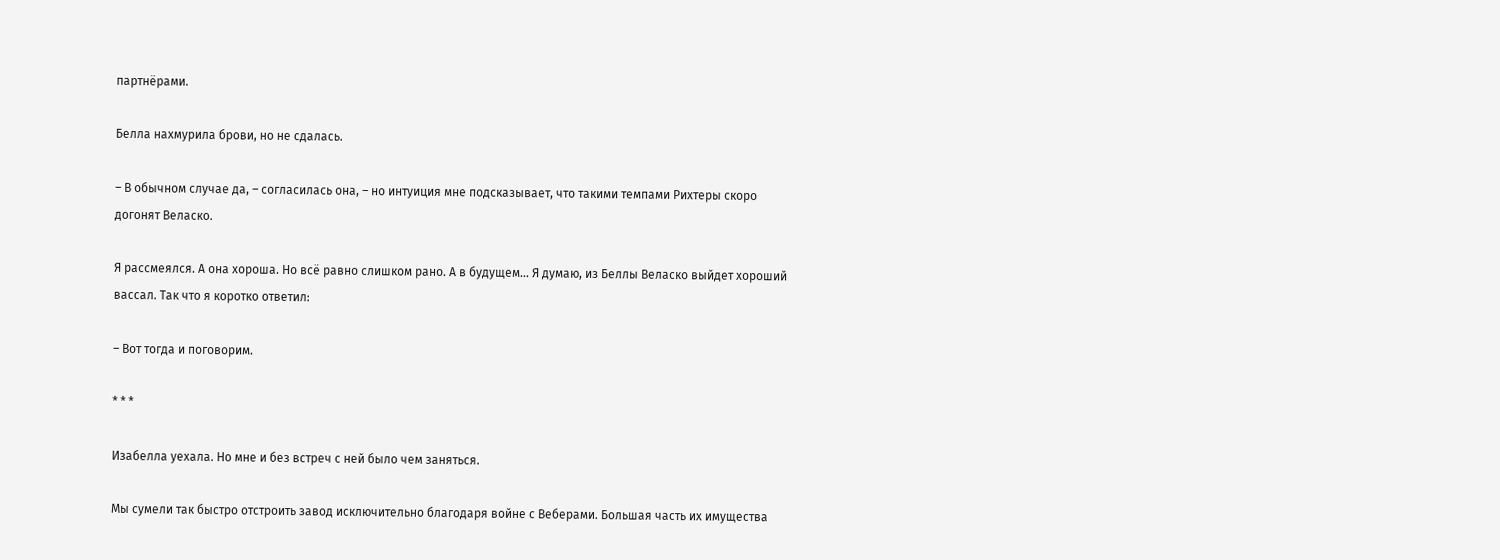партнёрами.

Белла нахмурила брови, но не сдалась.

– В обычном случае да, – согласилась она, – но интуиция мне подсказывает, что такими темпами Рихтеры скоро догонят Веласко.

Я рассмеялся. А она хороша. Но всё равно слишком рано. А в будущем… Я думаю, из Беллы Веласко выйдет хороший вассал. Так что я коротко ответил:

– Вот тогда и поговорим.

* * *

Изабелла уехала. Но мне и без встреч с ней было чем заняться.

Мы сумели так быстро отстроить завод исключительно благодаря войне с Веберами. Большая часть их имущества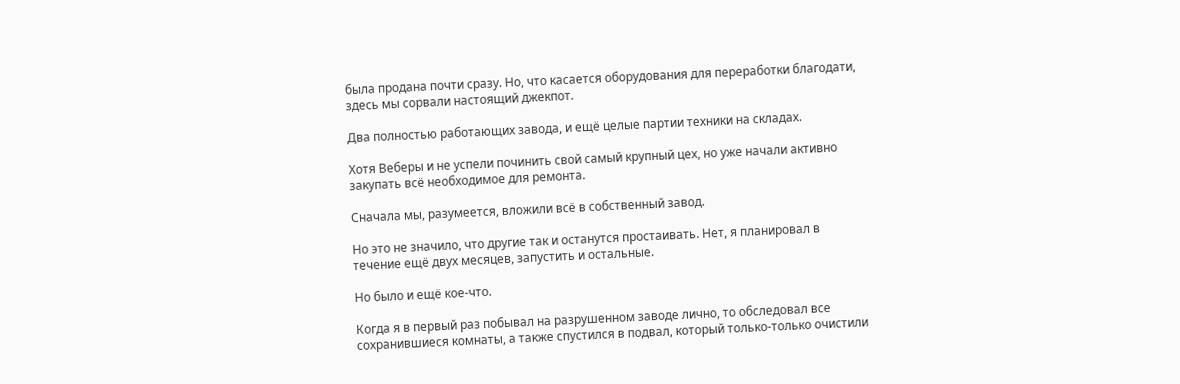была продана почти сразу. Но, что касается оборудования для переработки благодати, здесь мы сорвали настоящий джекпот.

Два полностью работающих завода, и ещё целые партии техники на складах.

Хотя Веберы и не успели починить свой самый крупный цех, но уже начали активно закупать всё необходимое для ремонта.

Сначала мы, разумеется, вложили всё в собственный завод.

Но это не значило, что другие так и останутся простаивать. Нет, я планировал в течение ещё двух месяцев, запустить и остальные.

Но было и ещё кое-что.

Когда я в первый раз побывал на разрушенном заводе лично, то обследовал все сохранившиеся комнаты, а также спустился в подвал, который только-только очистили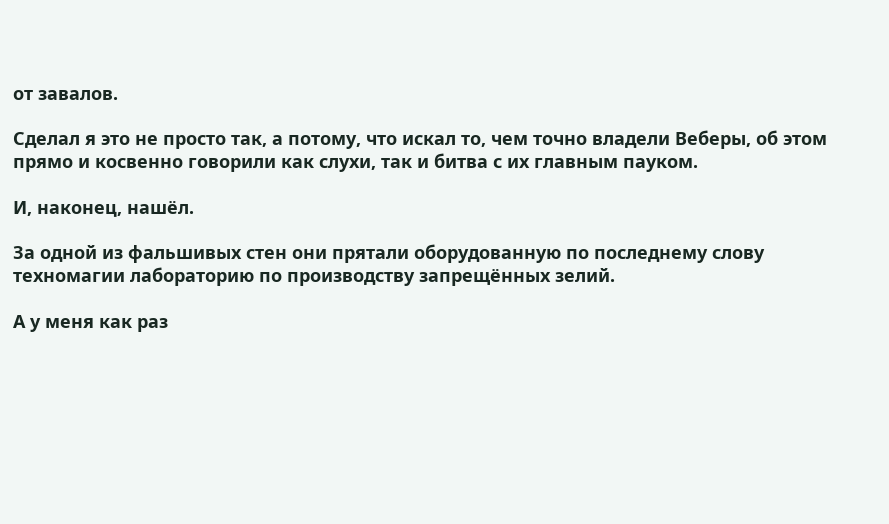от завалов.

Сделал я это не просто так, а потому, что искал то, чем точно владели Веберы, об этом прямо и косвенно говорили как слухи, так и битва с их главным пауком.

И, наконец, нашёл.

За одной из фальшивых стен они прятали оборудованную по последнему слову техномагии лабораторию по производству запрещённых зелий.

А у меня как раз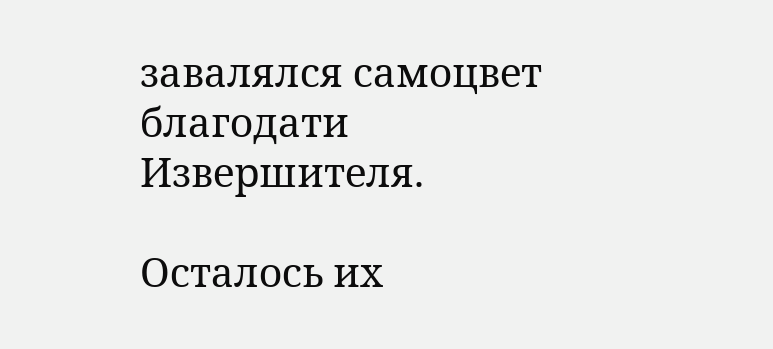завалялся самоцвет благодати Извершителя.

Осталось их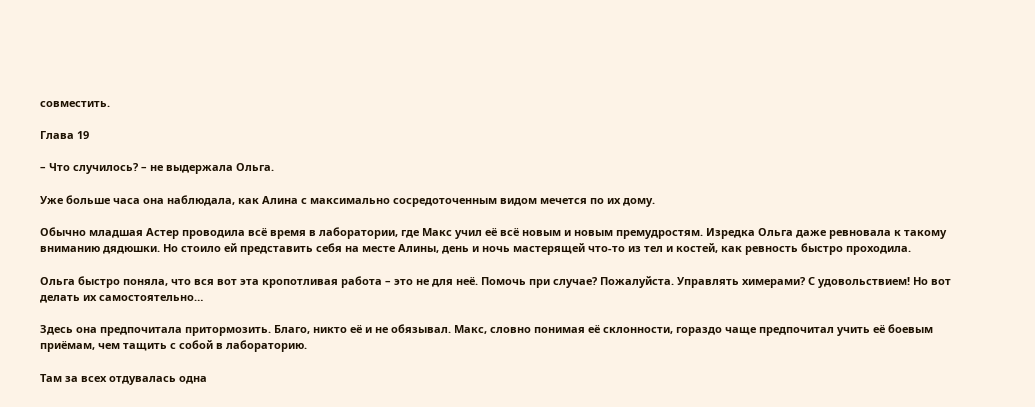совместить.

Глава 19

– Что случилось? – не выдержала Ольга.

Уже больше часа она наблюдала, как Алина с максимально сосредоточенным видом мечется по их дому.

Обычно младшая Астер проводила всё время в лаборатории, где Макс учил её всё новым и новым премудростям. Изредка Ольга даже ревновала к такому вниманию дядюшки. Но стоило ей представить себя на месте Алины, день и ночь мастерящей что-то из тел и костей, как ревность быстро проходила.

Ольга быстро поняла, что вся вот эта кропотливая работа – это не для неё. Помочь при случае? Пожалуйста. Управлять химерами? С удовольствием! Но вот делать их самостоятельно…

Здесь она предпочитала притормозить. Благо, никто её и не обязывал. Макс, словно понимая её склонности, гораздо чаще предпочитал учить её боевым приёмам, чем тащить с собой в лабораторию.

Там за всех отдувалась одна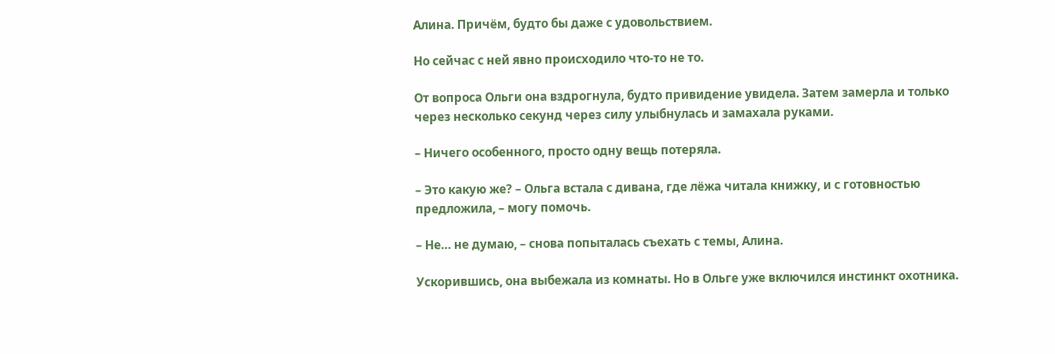Алина. Причём, будто бы даже с удовольствием.

Но сейчас с ней явно происходило что-то не то.

От вопроса Ольги она вздрогнула, будто привидение увидела. Затем замерла и только через несколько секунд через силу улыбнулась и замахала руками.

– Ничего особенного, просто одну вещь потеряла.

– Это какую же? – Ольга встала с дивана, где лёжа читала книжку, и с готовностью предложила, – могу помочь.

– Не… не думаю, – снова попыталась съехать с темы, Алина.

Ускорившись, она выбежала из комнаты. Но в Ольге уже включился инстинкт охотника.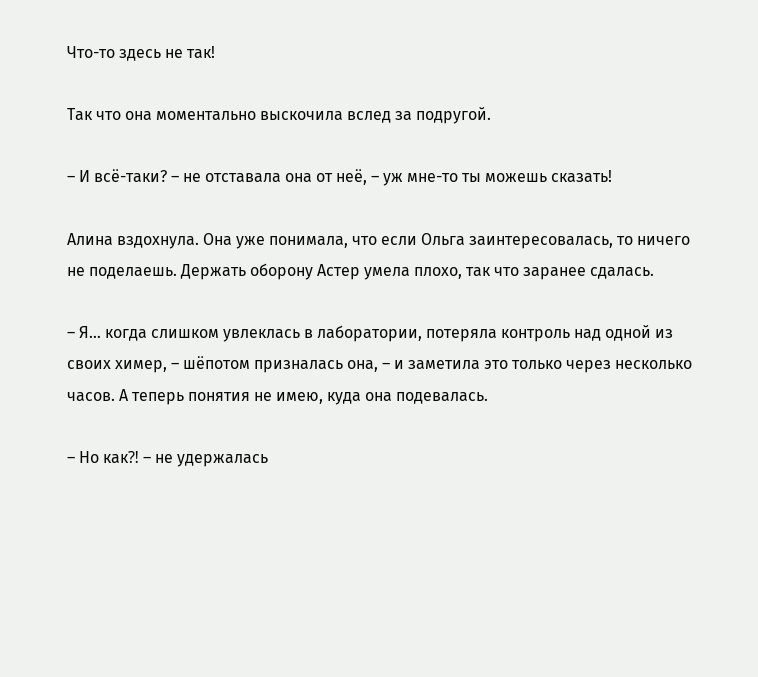Что-то здесь не так!

Так что она моментально выскочила вслед за подругой.

– И всё-таки? – не отставала она от неё, – уж мне-то ты можешь сказать!

Алина вздохнула. Она уже понимала, что если Ольга заинтересовалась, то ничего не поделаешь. Держать оборону Астер умела плохо, так что заранее сдалась.

– Я… когда слишком увлеклась в лаборатории, потеряла контроль над одной из своих химер, – шёпотом призналась она, – и заметила это только через несколько часов. А теперь понятия не имею, куда она подевалась.

– Но как⁈ – не удержалась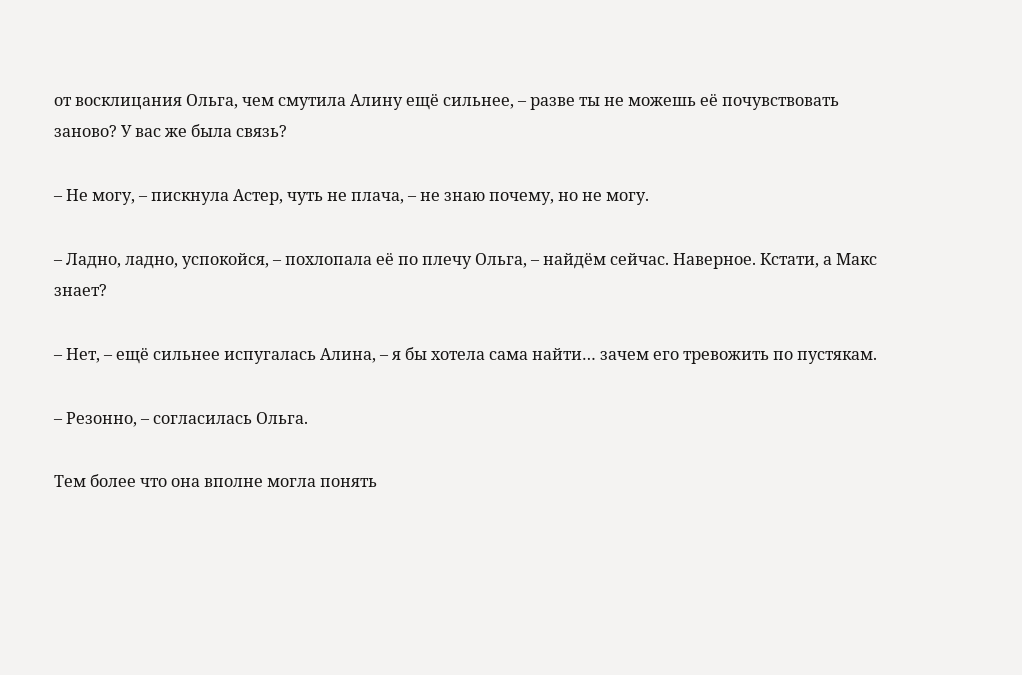от восклицания Ольга, чем смутила Алину ещё сильнее, – разве ты не можешь её почувствовать заново? У вас же была связь?

– Не могу, – пискнула Астер, чуть не плача, – не знаю почему, но не могу.

– Ладно, ладно, успокойся, – похлопала её по плечу Ольга, – найдём сейчас. Наверное. Кстати, а Макс знает?

– Нет, – ещё сильнее испугалась Алина, – я бы хотела сама найти… зачем его тревожить по пустякам.

– Резонно, – согласилась Ольга.

Тем более что она вполне могла понять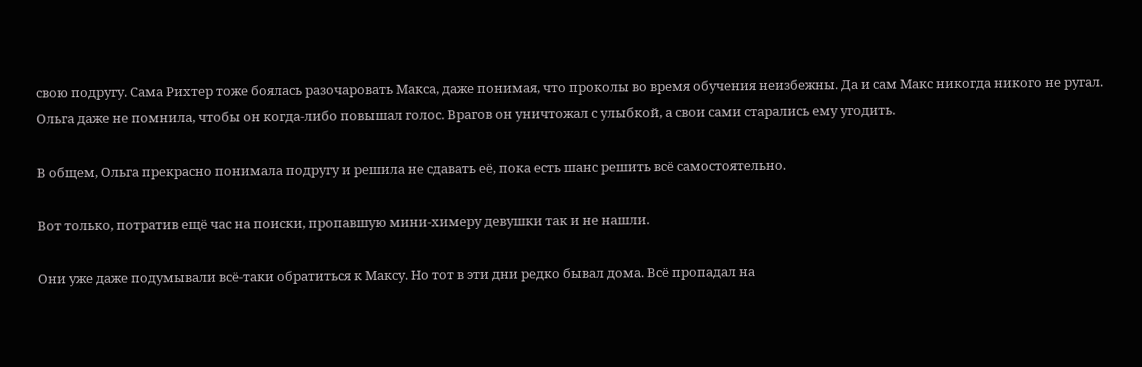свою подругу. Сама Рихтер тоже боялась разочаровать Макса, даже понимая, что проколы во время обучения неизбежны. Да и сам Макс никогда никого не ругал. Ольга даже не помнила, чтобы он когда-либо повышал голос. Врагов он уничтожал с улыбкой, а свои сами старались ему угодить.

В общем, Ольга прекрасно понимала подругу и решила не сдавать её, пока есть шанс решить всё самостоятельно.

Вот только, потратив ещё час на поиски, пропавшую мини-химеру девушки так и не нашли.

Они уже даже подумывали всё-таки обратиться к Максу. Но тот в эти дни редко бывал дома. Всё пропадал на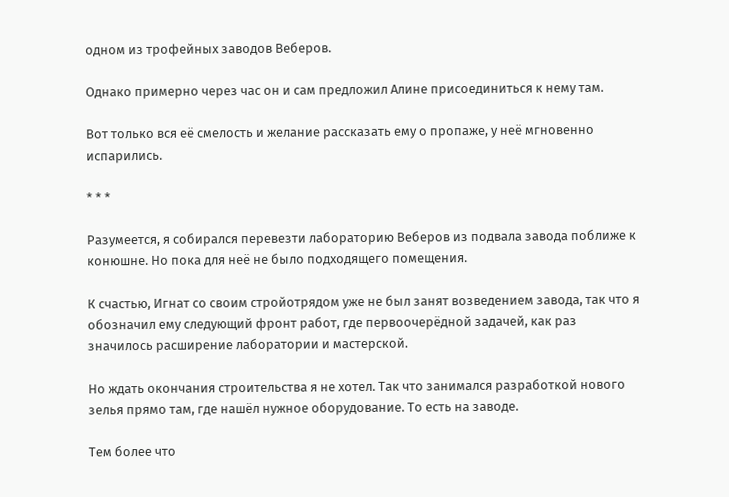одном из трофейных заводов Веберов.

Однако примерно через час он и сам предложил Алине присоединиться к нему там.

Вот только вся её смелость и желание рассказать ему о пропаже, у неё мгновенно испарились.

* * *

Разумеется, я собирался перевезти лабораторию Веберов из подвала завода поближе к конюшне. Но пока для неё не было подходящего помещения.

К счастью, Игнат со своим стройотрядом уже не был занят возведением завода, так что я обозначил ему следующий фронт работ, где первоочерёдной задачей, как раз значилось расширение лаборатории и мастерской.

Но ждать окончания строительства я не хотел. Так что занимался разработкой нового зелья прямо там, где нашёл нужное оборудование. То есть на заводе.

Тем более что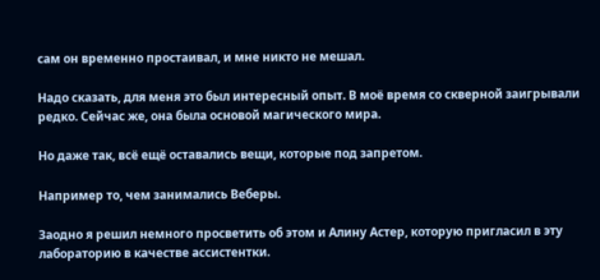сам он временно простаивал, и мне никто не мешал.

Надо сказать, для меня это был интересный опыт. В моё время со скверной заигрывали редко. Сейчас же, она была основой магического мира.

Но даже так, всё ещё оставались вещи, которые под запретом.

Например то, чем занимались Веберы.

Заодно я решил немного просветить об этом и Алину Астер, которую пригласил в эту лабораторию в качестве ассистентки.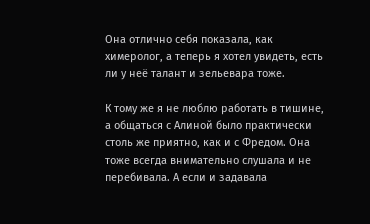Она отлично себя показала, как химеролог, а теперь я хотел увидеть, есть ли у неё талант и зельевара тоже.

К тому же я не люблю работать в тишине, а общаться с Алиной было практически столь же приятно, как и с Фредом. Она тоже всегда внимательно слушала и не перебивала. А если и задавала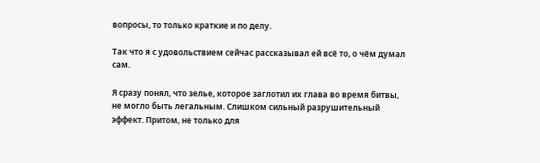вопросы, то только краткие и по делу.

Так что я с удовольствием сейчас рассказывал ей всё то, о чём думал сам.

Я сразу понял, что зелье, которое заглотил их глава во время битвы, не могло быть легальным. Слишком сильный разрушительный эффект. Притом, не только для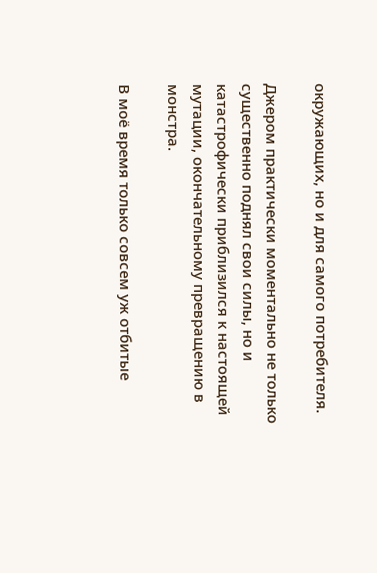окружающих, но и для самого потребителя.

Джером практически моментально не только существенно поднял свои силы, но и катастрофически приблизился к настоящей мутации, окончательному превращению в монстра.

В моё время только совсем уж отбитые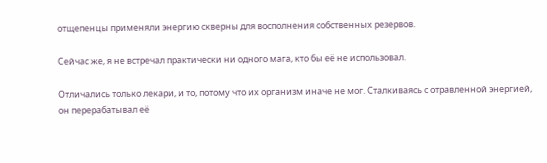отщепенцы применяли энергию скверны для восполнения собственных резервов.

Сейчас же, я не встречал практически ни одного мага, кто бы её не использовал.

Отличались только лекари, и то, потому что их организм иначе не мог. Сталкиваясь с отравленной энергией, он перерабатывал её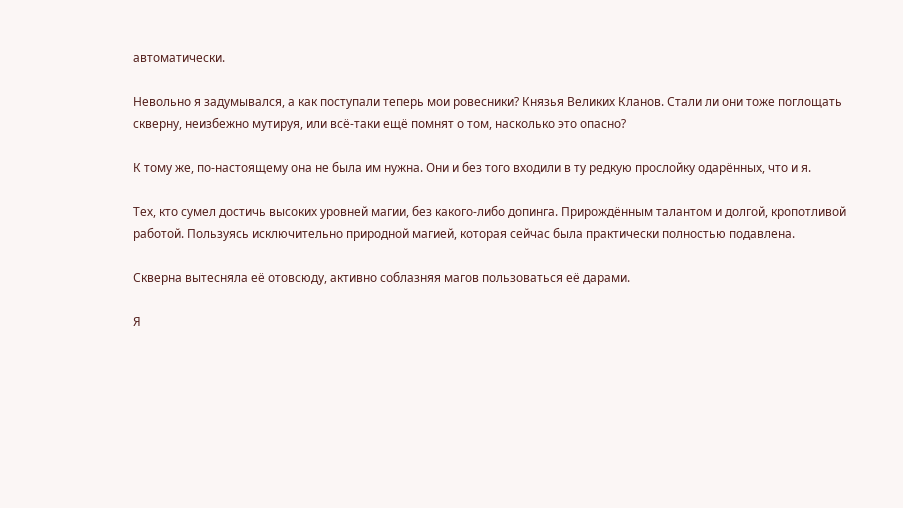автоматически.

Невольно я задумывался, а как поступали теперь мои ровесники? Князья Великих Кланов. Стали ли они тоже поглощать скверну, неизбежно мутируя, или всё-таки ещё помнят о том, насколько это опасно?

К тому же, по-настоящему она не была им нужна. Они и без того входили в ту редкую прослойку одарённых, что и я.

Тех, кто сумел достичь высоких уровней магии, без какого-либо допинга. Прирождённым талантом и долгой, кропотливой работой. Пользуясь исключительно природной магией, которая сейчас была практически полностью подавлена.

Скверна вытесняла её отовсюду, активно соблазняя магов пользоваться её дарами.

Я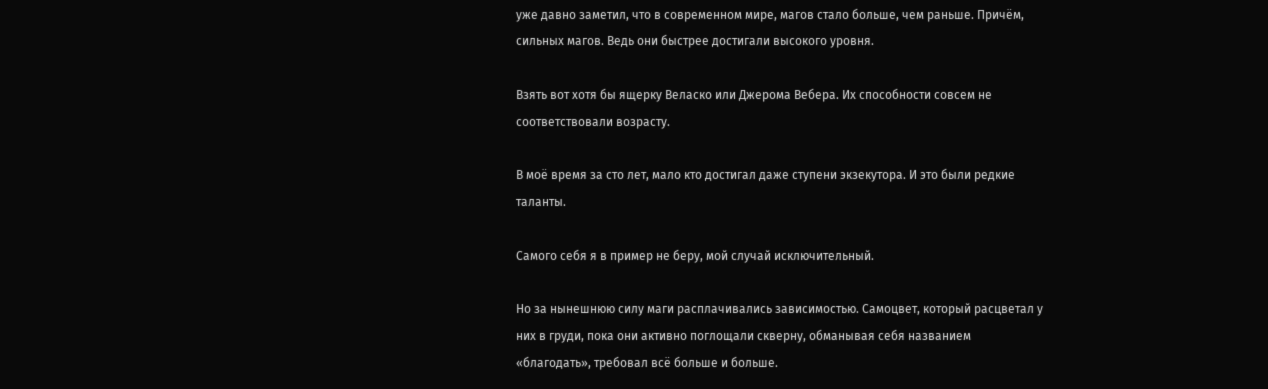уже давно заметил, что в современном мире, магов стало больше, чем раньше. Причём, сильных магов. Ведь они быстрее достигали высокого уровня.

Взять вот хотя бы ящерку Веласко или Джерома Вебера. Их способности совсем не соответствовали возрасту.

В моё время за сто лет, мало кто достигал даже ступени экзекутора. И это были редкие таланты.

Самого себя я в пример не беру, мой случай исключительный.

Но за нынешнюю силу маги расплачивались зависимостью. Самоцвет, который расцветал у них в груди, пока они активно поглощали скверну, обманывая себя названием «благодать», требовал всё больше и больше.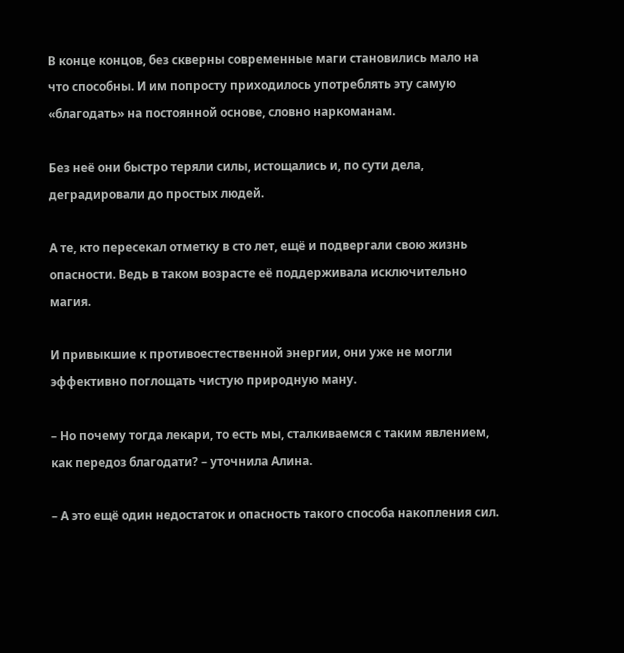В конце концов, без скверны современные маги становились мало на что способны. И им попросту приходилось употреблять эту самую «благодать» на постоянной основе, словно наркоманам.

Без неё они быстро теряли силы, истощались и, по сути дела, деградировали до простых людей.

А те, кто пересекал отметку в сто лет, ещё и подвергали свою жизнь опасности. Ведь в таком возрасте её поддерживала исключительно магия.

И привыкшие к противоестественной энергии, они уже не могли эффективно поглощать чистую природную ману.

– Но почему тогда лекари, то есть мы, сталкиваемся с таким явлением, как передоз благодати? – уточнила Алина.

– А это ещё один недостаток и опасность такого способа накопления сил.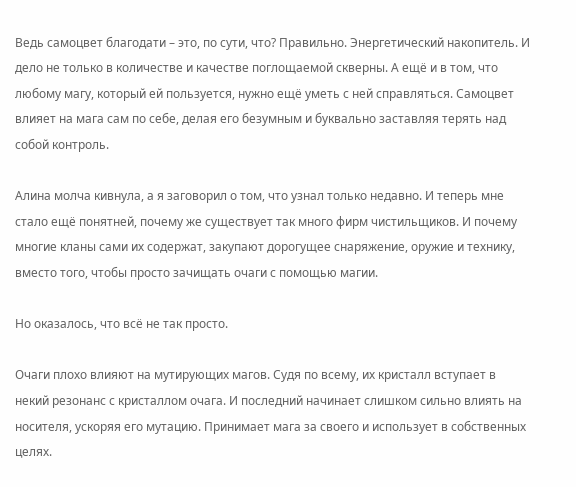Ведь самоцвет благодати – это, по сути, что? Правильно. Энергетический накопитель. И дело не только в количестве и качестве поглощаемой скверны. А ещё и в том, что любому магу, который ей пользуется, нужно ещё уметь с ней справляться. Самоцвет влияет на мага сам по себе, делая его безумным и буквально заставляя терять над собой контроль.

Алина молча кивнула, а я заговорил о том, что узнал только недавно. И теперь мне стало ещё понятней, почему же существует так много фирм чистильщиков. И почему многие кланы сами их содержат, закупают дорогущее снаряжение, оружие и технику, вместо того, чтобы просто зачищать очаги с помощью магии.

Но оказалось, что всё не так просто.

Очаги плохо влияют на мутирующих магов. Судя по всему, их кристалл вступает в некий резонанс с кристаллом очага. И последний начинает слишком сильно влиять на носителя, ускоряя его мутацию. Принимает мага за своего и использует в собственных целях.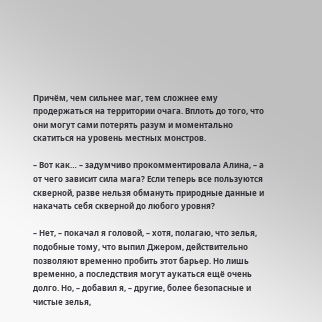Причём, чем сильнее маг, тем сложнее ему продержаться на территории очага. Вплоть до того, что они могут сами потерять разум и моментально скатиться на уровень местных монстров.

– Вот как… – задумчиво прокомментировала Алина, – а от чего зависит сила мага? Если теперь все пользуются скверной, разве нельзя обмануть природные данные и накачать себя скверной до любого уровня?

– Нет, – покачал я головой, – хотя, полагаю, что зелья, подобные тому, что выпил Джером, действительно позволяют временно пробить этот барьер. Но лишь временно, а последствия могут аукаться ещё очень долго. Но, – добавил я, – другие, более безопасные и чистые зелья,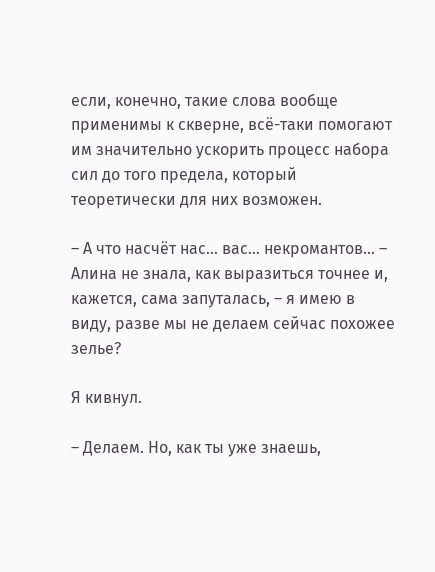если, конечно, такие слова вообще применимы к скверне, всё-таки помогают им значительно ускорить процесс набора сил до того предела, который теоретически для них возможен.

– А что насчёт нас… вас… некромантов… – Алина не знала, как выразиться точнее и, кажется, сама запуталась, – я имею в виду, разве мы не делаем сейчас похожее зелье?

Я кивнул.

– Делаем. Но, как ты уже знаешь,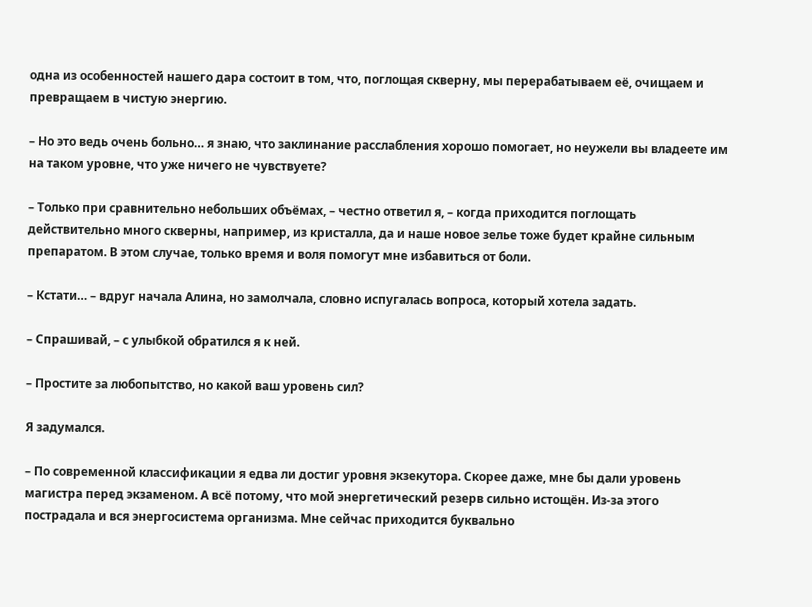одна из особенностей нашего дара состоит в том, что, поглощая скверну, мы перерабатываем её, очищаем и превращаем в чистую энергию.

– Но это ведь очень больно… я знаю, что заклинание расслабления хорошо помогает, но неужели вы владеете им на таком уровне, что уже ничего не чувствуете?

– Только при сравнительно небольших объёмах, – честно ответил я, – когда приходится поглощать действительно много скверны, например, из кристалла, да и наше новое зелье тоже будет крайне сильным препаратом. В этом случае, только время и воля помогут мне избавиться от боли.

– Кстати… – вдруг начала Алина, но замолчала, словно испугалась вопроса, который хотела задать.

– Спрашивай, – с улыбкой обратился я к ней.

– Простите за любопытство, но какой ваш уровень сил?

Я задумался.

– По современной классификации я едва ли достиг уровня экзекутора. Скорее даже, мне бы дали уровень магистра перед экзаменом. А всё потому, что мой энергетический резерв сильно истощён. Из-за этого пострадала и вся энергосистема организма. Мне сейчас приходится буквально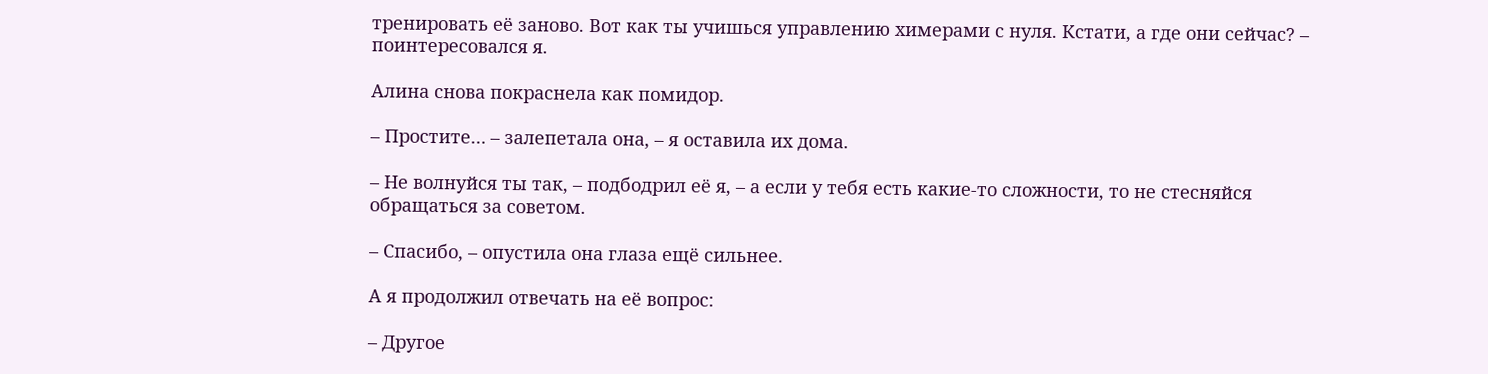тренировать её заново. Вот как ты учишься управлению химерами с нуля. Кстати, а где они сейчас? – поинтересовался я.

Алина снова покраснела как помидор.

– Простите… – залепетала она, – я оставила их дома.

– Не волнуйся ты так, – подбодрил её я, – а если у тебя есть какие-то сложности, то не стесняйся обращаться за советом.

– Спасибо, – опустила она глаза ещё сильнее.

А я продолжил отвечать на её вопрос:

– Другое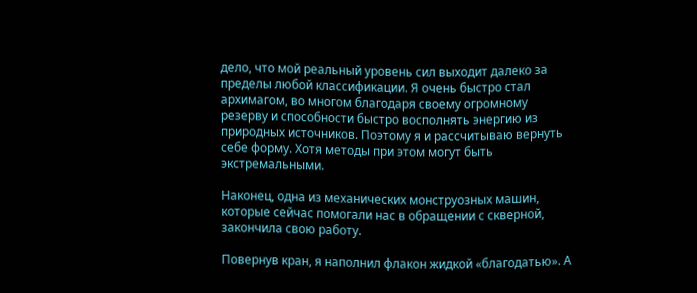дело, что мой реальный уровень сил выходит далеко за пределы любой классификации. Я очень быстро стал архимагом, во многом благодаря своему огромному резерву и способности быстро восполнять энергию из природных источников. Поэтому я и рассчитываю вернуть себе форму. Хотя методы при этом могут быть экстремальными.

Наконец, одна из механических монструозных машин, которые сейчас помогали нас в обращении с скверной, закончила свою работу.

Повернув кран, я наполнил флакон жидкой «благодатью». А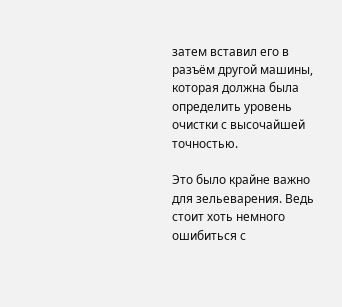затем вставил его в разъём другой машины, которая должна была определить уровень очистки с высочайшей точностью.

Это было крайне важно для зельеварения. Ведь стоит хоть немного ошибиться с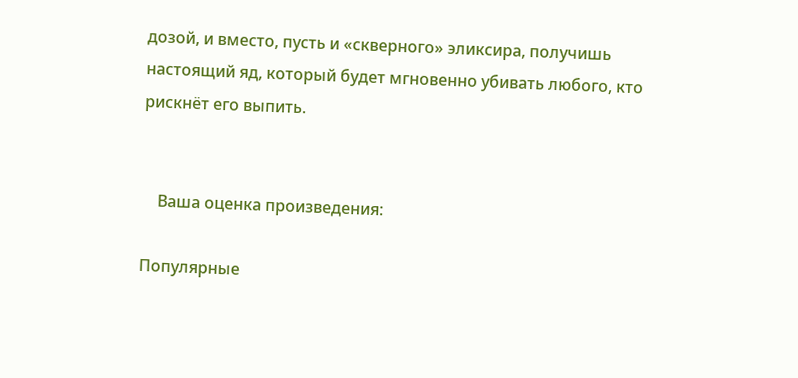дозой, и вместо, пусть и «скверного» эликсира, получишь настоящий яд, который будет мгновенно убивать любого, кто рискнёт его выпить.


    Ваша оценка произведения:

Популярные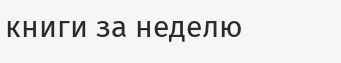книги за неделю